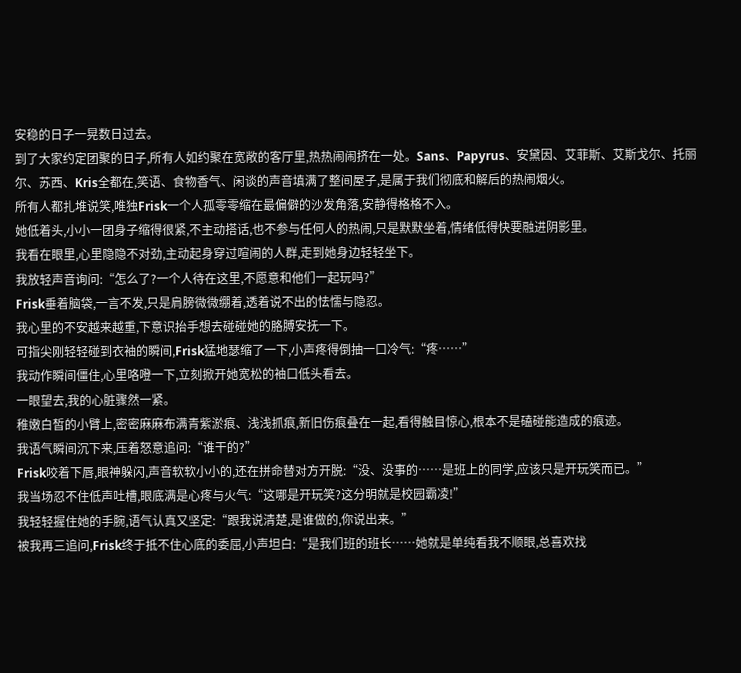安稳的日子一晃数日过去。
到了大家约定团聚的日子,所有人如约聚在宽敞的客厅里,热热闹闹挤在一处。Sans、Papyrus、安黛因、艾菲斯、艾斯戈尔、托丽尔、苏西、Kris全都在,笑语、食物香气、闲谈的声音填满了整间屋子,是属于我们彻底和解后的热闹烟火。
所有人都扎堆说笑,唯独Frisk一个人孤零零缩在最偏僻的沙发角落,安静得格格不入。
她低着头,小小一团身子缩得很紧,不主动搭话,也不参与任何人的热闹,只是默默坐着,情绪低得快要融进阴影里。
我看在眼里,心里隐隐不对劲,主动起身穿过喧闹的人群,走到她身边轻轻坐下。
我放轻声音询问:“怎么了?一个人待在这里,不愿意和他们一起玩吗?”
Frisk垂着脑袋,一言不发,只是肩膀微微绷着,透着说不出的怯懦与隐忍。
我心里的不安越来越重,下意识抬手想去碰碰她的胳膊安抚一下。
可指尖刚轻轻碰到衣袖的瞬间,Frisk猛地瑟缩了一下,小声疼得倒抽一口冷气:“疼……”
我动作瞬间僵住,心里咯噔一下,立刻掀开她宽松的袖口低头看去。
一眼望去,我的心脏骤然一紧。
稚嫩白皙的小臂上,密密麻麻布满青紫淤痕、浅浅抓痕,新旧伤痕叠在一起,看得触目惊心,根本不是磕碰能造成的痕迹。
我语气瞬间沉下来,压着怒意追问:“谁干的?”
Frisk咬着下唇,眼神躲闪,声音软软小小的,还在拼命替对方开脱:“没、没事的……是班上的同学,应该只是开玩笑而已。”
我当场忍不住低声吐槽,眼底满是心疼与火气:“这哪是开玩笑?这分明就是校园霸凌!”
我轻轻握住她的手腕,语气认真又坚定:“跟我说清楚,是谁做的,你说出来。”
被我再三追问,Frisk终于抵不住心底的委屈,小声坦白:“是我们班的班长……她就是单纯看我不顺眼,总喜欢找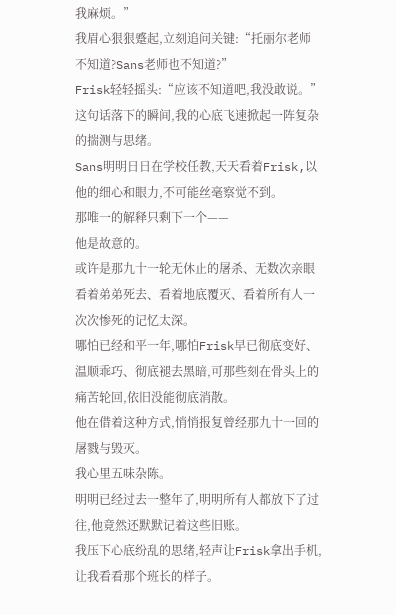我麻烦。”
我眉心狠狠蹙起,立刻追问关键:“托丽尔老师不知道?Sans老师也不知道?”
Frisk轻轻摇头:“应该不知道吧,我没敢说。”
这句话落下的瞬间,我的心底飞速掀起一阵复杂的揣测与思绪。
Sans明明日日在学校任教,天天看着Frisk,以他的细心和眼力,不可能丝毫察觉不到。
那唯一的解释只剩下一个——
他是故意的。
或许是那九十一轮无休止的屠杀、无数次亲眼看着弟弟死去、看着地底覆灭、看着所有人一次次惨死的记忆太深。
哪怕已经和平一年,哪怕Frisk早已彻底变好、温顺乖巧、彻底褪去黑暗,可那些刻在骨头上的痛苦轮回,依旧没能彻底消散。
他在借着这种方式,悄悄报复曾经那九十一回的屠戮与毁灭。
我心里五味杂陈。
明明已经过去一整年了,明明所有人都放下了过往,他竟然还默默记着这些旧账。
我压下心底纷乱的思绪,轻声让Frisk拿出手机,让我看看那个班长的样子。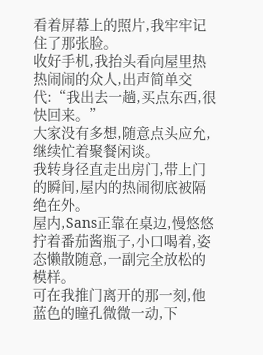看着屏幕上的照片,我牢牢记住了那张脸。
收好手机,我抬头看向屋里热热闹闹的众人,出声简单交代:“我出去一趟,买点东西,很快回来。”
大家没有多想,随意点头应允,继续忙着聚餐闲谈。
我转身径直走出房门,带上门的瞬间,屋内的热闹彻底被隔绝在外。
屋内,Sans正靠在桌边,慢悠悠拧着番茄酱瓶子,小口喝着,姿态懒散随意,一副完全放松的模样。
可在我推门离开的那一刻,他蓝色的瞳孔微微一动,下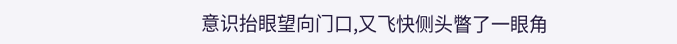意识抬眼望向门口,又飞快侧头瞥了一眼角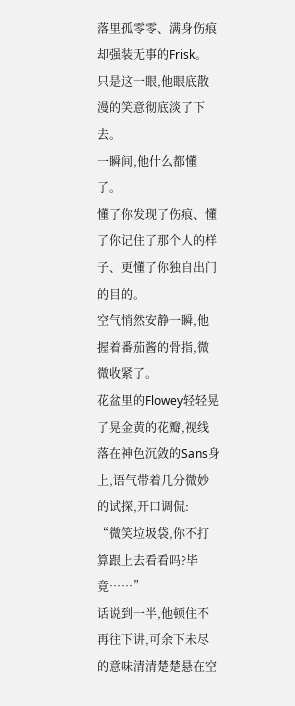落里孤零零、满身伤痕却强装无事的Frisk。
只是这一眼,他眼底散漫的笑意彻底淡了下去。
一瞬间,他什么都懂了。
懂了你发现了伤痕、懂了你记住了那个人的样子、更懂了你独自出门的目的。
空气悄然安静一瞬,他握着番茄酱的骨指,微微收紧了。
花盆里的Flowey轻轻晃了晃金黄的花瓣,视线落在神色沉敛的Sans身上,语气带着几分微妙的试探,开口调侃:
“微笑垃圾袋,你不打算跟上去看看吗?毕竟……”
话说到一半,他顿住不再往下讲,可余下未尽的意味清清楚楚悬在空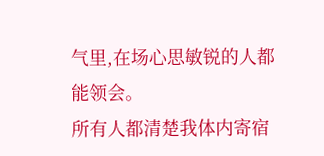气里,在场心思敏锐的人都能领会。
所有人都清楚我体内寄宿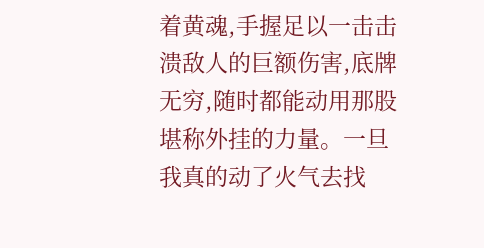着黄魂,手握足以一击击溃敌人的巨额伤害,底牌无穷,随时都能动用那股堪称外挂的力量。一旦我真的动了火气去找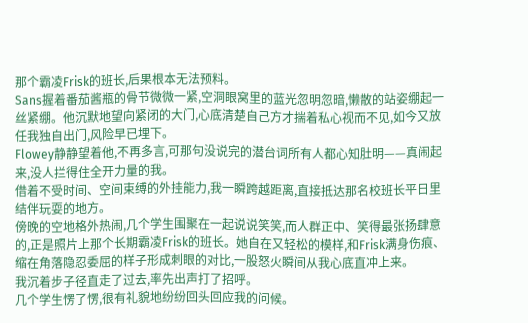那个霸凌Frisk的班长,后果根本无法预料。
Sans握着番茄酱瓶的骨节微微一紧,空洞眼窝里的蓝光忽明忽暗,懒散的站姿绷起一丝紧绷。他沉默地望向紧闭的大门,心底清楚自己方才揣着私心视而不见,如今又放任我独自出门,风险早已埋下。
Flowey静静望着他,不再多言,可那句没说完的潜台词所有人都心知肚明——真闹起来,没人拦得住全开力量的我。
借着不受时间、空间束缚的外挂能力,我一瞬跨越距离,直接抵达那名校班长平日里结伴玩耍的地方。
傍晚的空地格外热闹,几个学生围聚在一起说说笑笑,而人群正中、笑得最张扬肆意的,正是照片上那个长期霸凌Frisk的班长。她自在又轻松的模样,和Frisk满身伤痕、缩在角落隐忍委屈的样子形成刺眼的对比,一股怒火瞬间从我心底直冲上来。
我沉着步子径直走了过去,率先出声打了招呼。
几个学生愣了愣,很有礼貌地纷纷回头回应我的问候。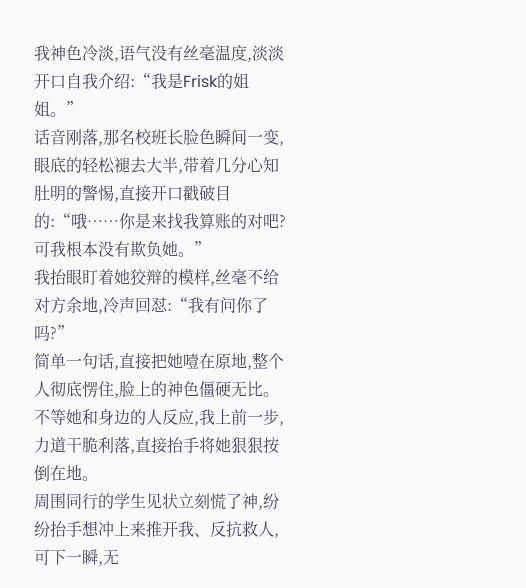我神色冷淡,语气没有丝毫温度,淡淡开口自我介绍:“我是Frisk的姐姐。”
话音刚落,那名校班长脸色瞬间一变,眼底的轻松褪去大半,带着几分心知肚明的警惕,直接开口戳破目的:“哦……你是来找我算账的对吧?可我根本没有欺负她。”
我抬眼盯着她狡辩的模样,丝毫不给对方余地,冷声回怼:“我有问你了吗?”
简单一句话,直接把她噎在原地,整个人彻底愣住,脸上的神色僵硬无比。
不等她和身边的人反应,我上前一步,力道干脆利落,直接抬手将她狠狠按倒在地。
周围同行的学生见状立刻慌了神,纷纷抬手想冲上来推开我、反抗救人,可下一瞬,无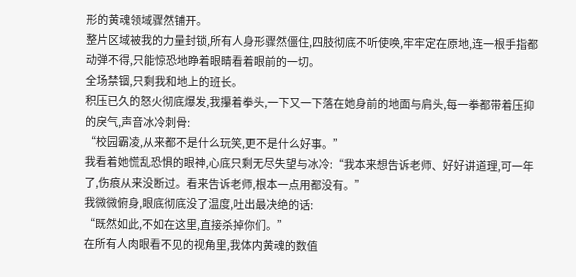形的黄魂领域骤然铺开。
整片区域被我的力量封锁,所有人身形骤然僵住,四肢彻底不听使唤,牢牢定在原地,连一根手指都动弹不得,只能惊恐地睁着眼睛看着眼前的一切。
全场禁锢,只剩我和地上的班长。
积压已久的怒火彻底爆发,我攥着拳头,一下又一下落在她身前的地面与肩头,每一拳都带着压抑的戾气,声音冰冷刺骨:
“校园霸凌,从来都不是什么玩笑,更不是什么好事。”
我看着她慌乱恐惧的眼神,心底只剩无尽失望与冰冷:“我本来想告诉老师、好好讲道理,可一年了,伤痕从来没断过。看来告诉老师,根本一点用都没有。”
我微微俯身,眼底彻底没了温度,吐出最决绝的话:
“既然如此,不如在这里,直接杀掉你们。”
在所有人肉眼看不见的视角里,我体内黄魂的数值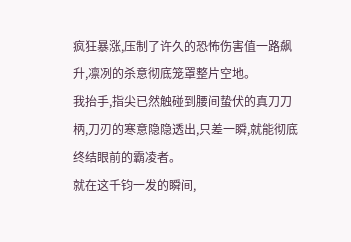疯狂暴涨,压制了许久的恐怖伤害值一路飙升,凛冽的杀意彻底笼罩整片空地。
我抬手,指尖已然触碰到腰间蛰伏的真刀刀柄,刀刃的寒意隐隐透出,只差一瞬,就能彻底终结眼前的霸凌者。
就在这千钧一发的瞬间,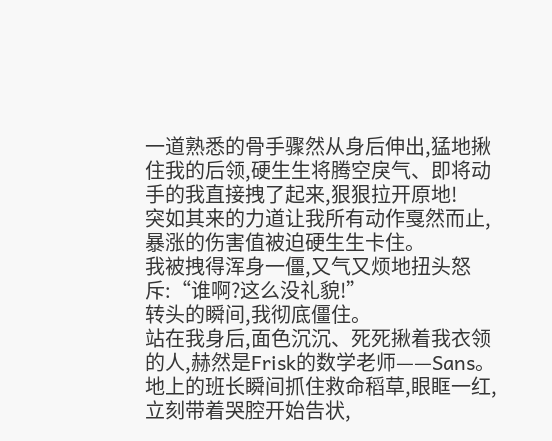一道熟悉的骨手骤然从身后伸出,猛地揪住我的后领,硬生生将腾空戾气、即将动手的我直接拽了起来,狠狠拉开原地!
突如其来的力道让我所有动作戛然而止,暴涨的伤害值被迫硬生生卡住。
我被拽得浑身一僵,又气又烦地扭头怒斥:“谁啊?这么没礼貌!”
转头的瞬间,我彻底僵住。
站在我身后,面色沉沉、死死揪着我衣领的人,赫然是Frisk的数学老师——Sans。
地上的班长瞬间抓住救命稻草,眼眶一红,立刻带着哭腔开始告状,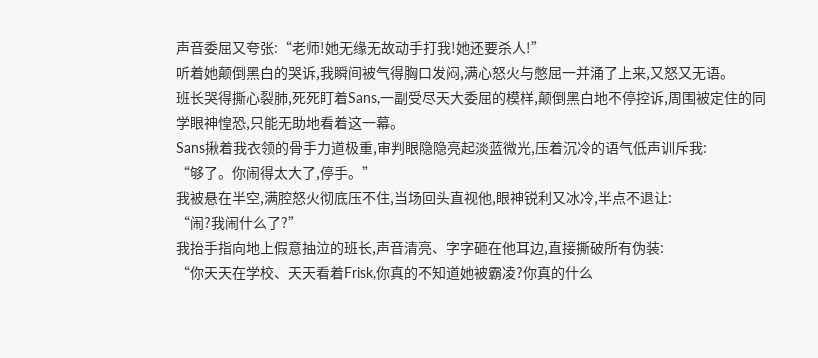声音委屈又夸张:“老师!她无缘无故动手打我!她还要杀人!”
听着她颠倒黑白的哭诉,我瞬间被气得胸口发闷,满心怒火与憋屈一并涌了上来,又怒又无语。
班长哭得撕心裂肺,死死盯着Sans,一副受尽天大委屈的模样,颠倒黑白地不停控诉,周围被定住的同学眼神惶恐,只能无助地看着这一幕。
Sans揪着我衣领的骨手力道极重,审判眼隐隐亮起淡蓝微光,压着沉冷的语气低声训斥我:
“够了。你闹得太大了,停手。”
我被悬在半空,满腔怒火彻底压不住,当场回头直视他,眼神锐利又冰冷,半点不退让:
“闹?我闹什么了?”
我抬手指向地上假意抽泣的班长,声音清亮、字字砸在他耳边,直接撕破所有伪装:
“你天天在学校、天天看着Frisk,你真的不知道她被霸凌?你真的什么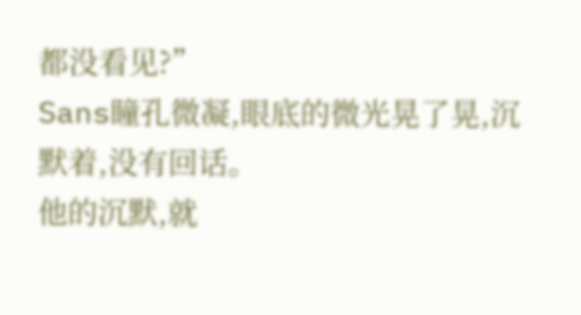都没看见?”
Sans瞳孔微凝,眼底的微光晃了晃,沉默着,没有回话。
他的沉默,就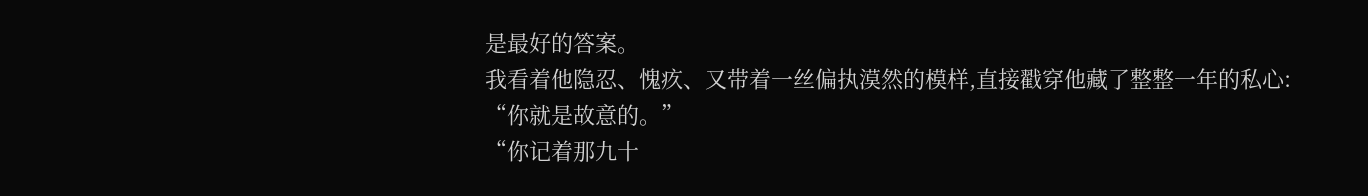是最好的答案。
我看着他隐忍、愧疚、又带着一丝偏执漠然的模样,直接戳穿他藏了整整一年的私心:
“你就是故意的。”
“你记着那九十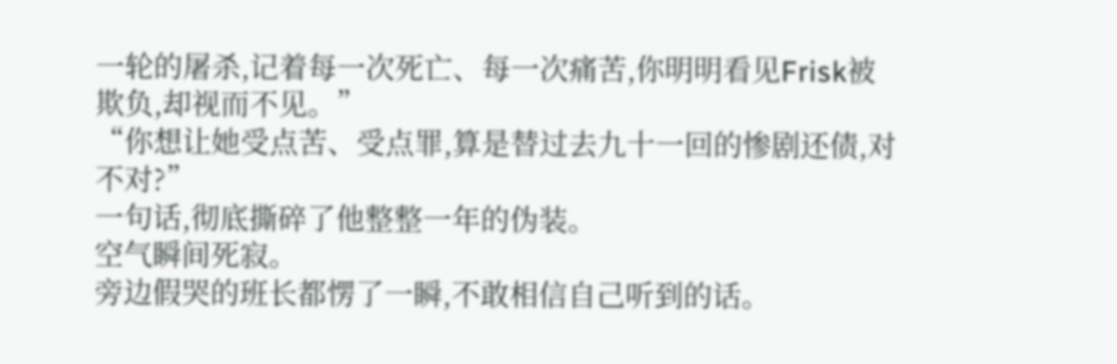一轮的屠杀,记着每一次死亡、每一次痛苦,你明明看见Frisk被欺负,却视而不见。”
“你想让她受点苦、受点罪,算是替过去九十一回的惨剧还债,对不对?”
一句话,彻底撕碎了他整整一年的伪装。
空气瞬间死寂。
旁边假哭的班长都愣了一瞬,不敢相信自己听到的话。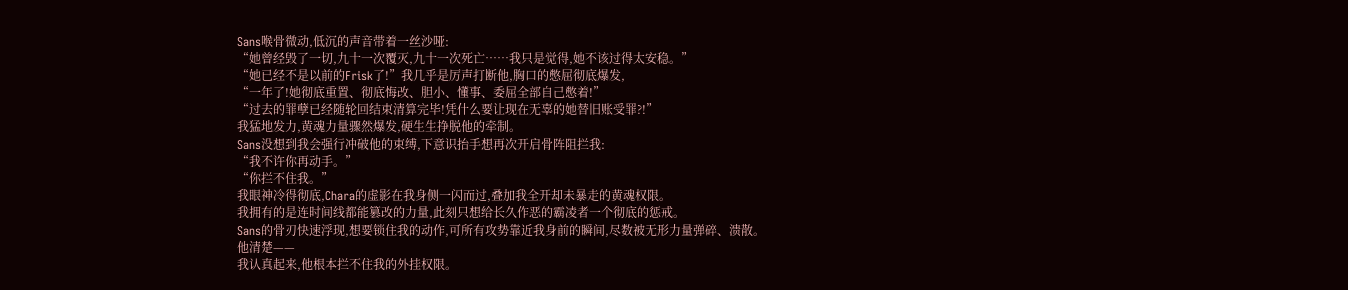Sans喉骨微动,低沉的声音带着一丝沙哑:
“她曾经毁了一切,九十一次覆灭,九十一次死亡……我只是觉得,她不该过得太安稳。”
“她已经不是以前的Frisk了!”我几乎是厉声打断他,胸口的憋屈彻底爆发,
“一年了!她彻底重置、彻底悔改、胆小、懂事、委屈全部自己憋着!”
“过去的罪孽已经随轮回结束清算完毕!凭什么要让现在无辜的她替旧账受罪?!”
我猛地发力,黄魂力量骤然爆发,硬生生挣脱他的牵制。
Sans没想到我会强行冲破他的束缚,下意识抬手想再次开启骨阵阻拦我:
“我不许你再动手。”
“你拦不住我。”
我眼神冷得彻底,Chara的虚影在我身侧一闪而过,叠加我全开却未暴走的黄魂权限。
我拥有的是连时间线都能篡改的力量,此刻只想给长久作恶的霸凌者一个彻底的惩戒。
Sans的骨刃快速浮现,想要锁住我的动作,可所有攻势靠近我身前的瞬间,尽数被无形力量弹碎、溃散。
他清楚——
我认真起来,他根本拦不住我的外挂权限。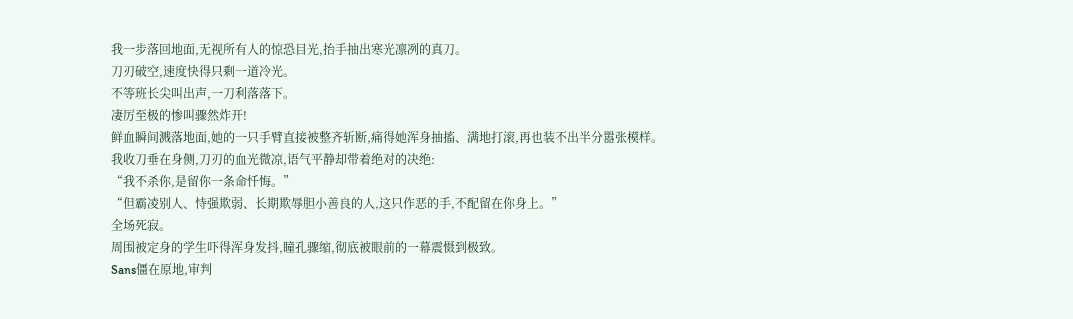我一步落回地面,无视所有人的惊恐目光,抬手抽出寒光凛冽的真刀。
刀刃破空,速度快得只剩一道冷光。
不等班长尖叫出声,一刀利落落下。
凄厉至极的惨叫骤然炸开!
鲜血瞬间溅落地面,她的一只手臂直接被整齐斩断,痛得她浑身抽搐、满地打滚,再也装不出半分嚣张模样。
我收刀垂在身侧,刀刃的血光微凉,语气平静却带着绝对的决绝:
“我不杀你,是留你一条命忏悔。”
“但霸凌别人、恃强欺弱、长期欺辱胆小善良的人,这只作恶的手,不配留在你身上。”
全场死寂。
周围被定身的学生吓得浑身发抖,瞳孔骤缩,彻底被眼前的一幕震慑到极致。
Sans僵在原地,审判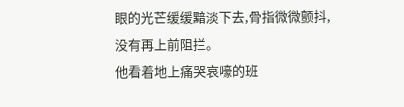眼的光芒缓缓黯淡下去,骨指微微颤抖,没有再上前阻拦。
他看着地上痛哭哀嚎的班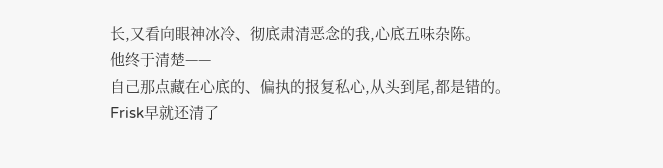长,又看向眼神冰冷、彻底肃清恶念的我,心底五味杂陈。
他终于清楚——
自己那点藏在心底的、偏执的报复私心,从头到尾,都是错的。
Frisk早就还清了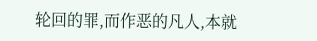轮回的罪,而作恶的凡人,本就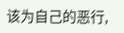该为自己的恶行,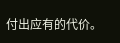付出应有的代价。